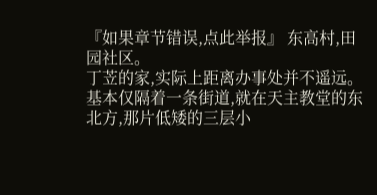『如果章节错误,点此举报』 东高村,田园社区。
丁苙的家,实际上距离办事处并不遥远。
基本仅隔着一条街道,就在天主教堂的东北方,那片低矮的三层小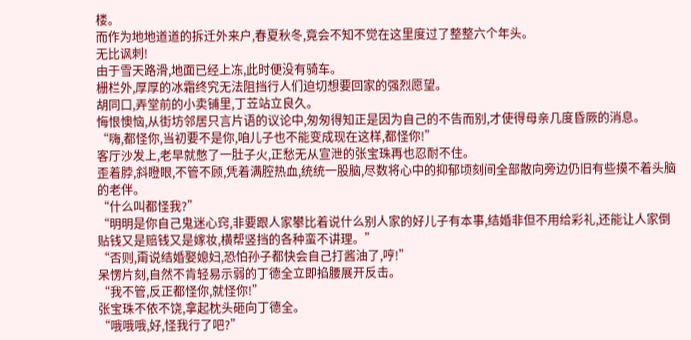楼。
而作为地地道道的拆迁外来户,春夏秋冬,竟会不知不觉在这里度过了整整六个年头。
无比讽刺!
由于雪天路滑,地面已经上冻,此时便没有骑车。
栅栏外,厚厚的冰霜终究无法阻挡行人们迫切想要回家的强烈愿望。
胡同口,弄堂前的小卖铺里,丁苙站立良久。
悔恨懊恼,从街坊邻居只言片语的议论中,匆匆得知正是因为自己的不告而别,才使得母亲几度昏厥的消息。
“嗨,都怪你,当初要不是你,咱儿子也不能变成现在这样,都怪你!”
客厅沙发上,老早就憋了一肚子火,正愁无从宣泄的张宝珠再也忍耐不住。
歪着脖,斜瞪眼,不管不顾,凭着满腔热血,统统一股脑,尽数将心中的抑郁顷刻间全部散向旁边仍旧有些摸不着头脑的老伴。
“什么叫都怪我?”
“明明是你自己鬼迷心窍,非要跟人家攀比着说什么别人家的好儿子有本事,结婚非但不用给彩礼,还能让人家倒贴钱又是赔钱又是嫁妆,横帮竖挡的各种蛮不讲理。”
“否则,甭说结婚娶媳妇,恐怕孙子都快会自己打酱油了,哼!”
呆愣片刻,自然不肯轻易示弱的丁德全立即掐腰展开反击。
“我不管,反正都怪你,就怪你!”
张宝珠不依不饶,拿起枕头砸向丁德全。
“哦哦哦,好,怪我行了吧?”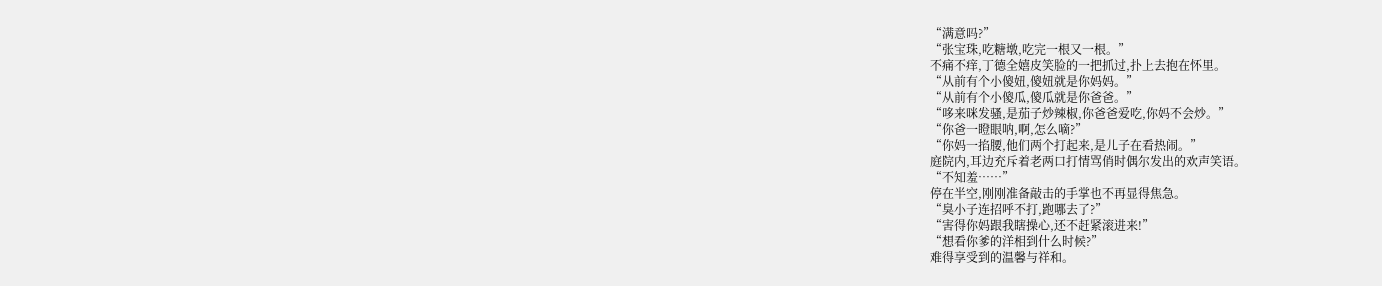“满意吗?”
“张宝珠,吃糖墩,吃完一根又一根。”
不痛不痒,丁德全嬉皮笑脸的一把抓过,扑上去抱在怀里。
“从前有个小傻妞,傻妞就是你妈妈。”
“从前有个小傻瓜,傻瓜就是你爸爸。”
“哆来咪发骚,是茄子炒辣椒,你爸爸爱吃,你妈不会炒。”
“你爸一瞪眼呐,啊,怎么嘀?”
“你妈一掐腰,他们两个打起来,是儿子在看热闹。”
庭院内,耳边充斥着老两口打情骂俏时偶尔发出的欢声笑语。
“不知羞……”
停在半空,刚刚准备敲击的手掌也不再显得焦急。
“臭小子连招呼不打,跑哪去了?”
“害得你妈跟我瞎操心,还不赶紧滚进来!”
“想看你爹的洋相到什么时候?”
难得享受到的温馨与祥和。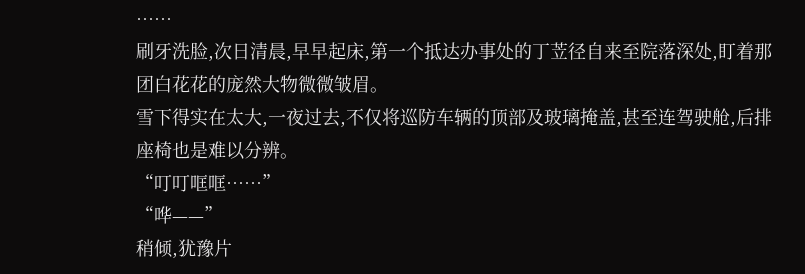……
刷牙洗脸,次日清晨,早早起床,第一个抵达办事处的丁苙径自来至院落深处,盯着那团白花花的庞然大物微微皱眉。
雪下得实在太大,一夜过去,不仅将巡防车辆的顶部及玻璃掩盖,甚至连驾驶舱,后排座椅也是难以分辨。
“叮叮哐哐……”
“哗——”
稍倾,犹豫片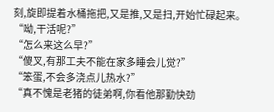刻,旋即提着水桶拖把,又是推,又是扫,开始忙碌起来。
“呦,干活呢?”
“怎么来这么早?”
“傻叉,有那工夫不能在家多睡会儿觉?”
“笨蛋,不会多浇点儿热水?”
“真不愧是老猪的徒弟啊,你看他那勤快劲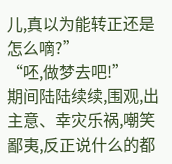儿,真以为能转正还是怎么嘀?”
“呸,做梦去吧!”
期间陆陆续续,围观,出主意、幸灾乐祸,嘲笑鄙夷,反正说什么的都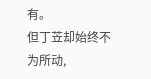有。
但丁苙却始终不为所动,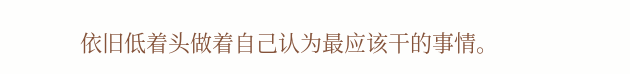依旧低着头做着自己认为最应该干的事情。